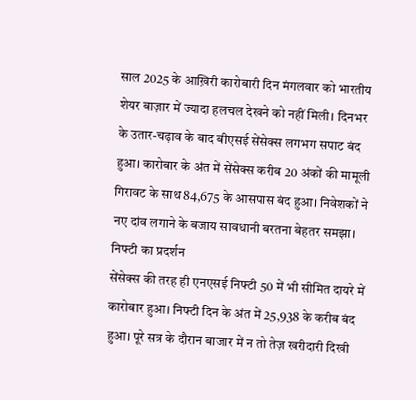साल 2025 के आख़िरी कारोबारी दिन मंगलवार को भारतीय शेयर बाज़ार में ज्यादा हलचल देखने को नहीं मिली। दिनभर के उतार-चढ़ाव के बाद बीएसई सेंसेक्स लगभग सपाट बंद हुआ। कारोबार के अंत में सेंसेक्स करीब 20 अंकों की मामूली गिरावट के साथ 84,675 के आसपास बंद हुआ। निवेशकों ने नए दांव लगाने के बजाय सावधानी बरतना बेहतर समझा।
निफ्टी का प्रदर्शन
सेंसेक्स की तरह ही एनएसई निफ्टी 50 में भी सीमित दायरे में कारोबार हुआ। निफ्टी दिन के अंत में 25,938 के करीब बंद हुआ। पूरे सत्र के दौरान बाजार में न तो तेज़ खरीदारी दिखी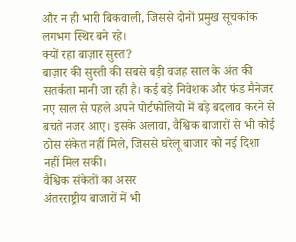और न ही भारी बिकवाली, जिससे दोनों प्रमुख सूचकांक लगभग स्थिर बने रहे।
क्यों रहा बाज़ार सुस्त?
बाज़ार की सुस्ती की सबसे बड़ी वजह साल के अंत की सतर्कता मानी जा रही है। कई बड़े निवेशक और फंड मैनेजर नए साल से पहले अपने पोर्टफोलियो में बड़े बदलाव करने से बचते नजर आए। इसके अलावा, वैश्विक बाजारों से भी कोई ठोस संकेत नहीं मिले, जिससे घरेलू बाजार को नई दिशा नहीं मिल सकी।
वैश्विक संकेतों का असर
अंतरराष्ट्रीय बाजारों में भी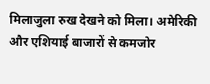मिलाजुला रुख देखने को मिला। अमेरिकी और एशियाई बाजारों से कमजोर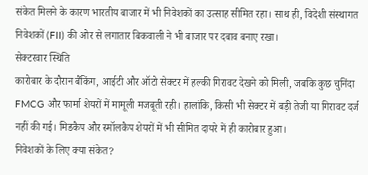संकेत मिलने के कारण भारतीय बाजार में भी निवेशकों का उत्साह सीमित रहा। साथ ही, विदेशी संस्थागत निवेशकों (FII) की ओर से लगातार बिकवाली ने भी बाजार पर दबाव बनाए रखा।
सेक्टरवार स्थिति
कारोबार के दौरान बैंकिंग, आईटी और ऑटो सेक्टर में हल्की गिरावट देखने को मिली, जबकि कुछ चुनिंदा FMCG और फार्मा शेयरों में मामूली मजबूती रही। हालांकि, किसी भी सेक्टर में बड़ी तेजी या गिरावट दर्ज नहीं की गई। मिडकैप और स्मॉलकैप शेयरों में भी सीमित दायरे में ही कारोबार हुआ।
निवेशकों के लिए क्या संकेत?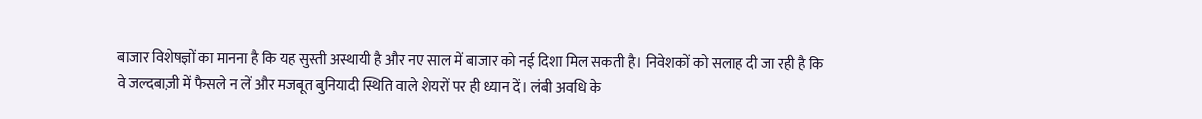बाजार विशेषज्ञों का मानना है कि यह सुस्ती अस्थायी है और नए साल में बाजार को नई दिशा मिल सकती है। निवेशकों को सलाह दी जा रही है कि वे जल्दबाज़ी में फैसले न लें और मजबूत बुनियादी स्थिति वाले शेयरों पर ही ध्यान दें। लंबी अवधि के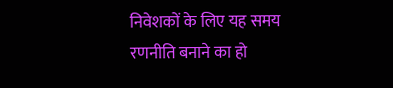निवेशकों के लिए यह समय रणनीति बनाने का हो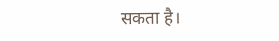सकता है।